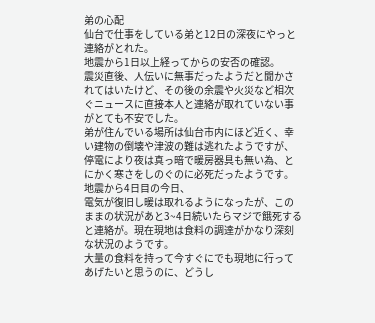弟の心配
仙台で仕事をしている弟と12日の深夜にやっと連絡がとれた。
地震から1日以上経ってからの安否の確認。
震災直後、人伝いに無事だったようだと聞かされてはいたけど、その後の余震や火災など相次ぐニュースに直接本人と連絡が取れていない事がとても不安でした。
弟が住んでいる場所は仙台市内にほど近く、幸い建物の倒壊や津波の難は逃れたようですが、停電により夜は真っ暗で暖房器具も無い為、とにかく寒さをしのぐのに必死だったようです。
地震から4日目の今日、
電気が復旧し暖は取れるようになったが、このままの状況があと3~4日続いたらマジで餓死すると連絡が。現在現地は食料の調達がかなり深刻な状況のようです。
大量の食料を持って今すぐにでも現地に行ってあげたいと思うのに、どうし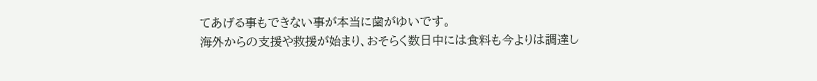てあげる事もできない事が本当に歯がゆいです。
海外からの支援や救援が始まり、おそらく数日中には食料も今よりは調達し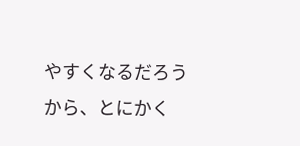やすくなるだろうから、とにかく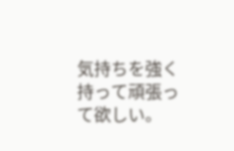気持ちを強く持って頑張って欲しい。